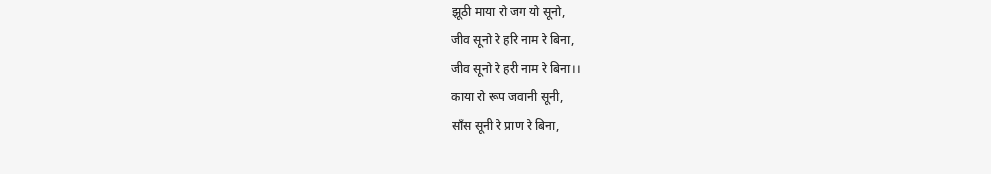झूठी माया रो जग यो सूनो,
जीव सूनो रे हरि नाम रे बिना,
जीव सूनो रे हरी नाम रे बिना।।
काया रो रूप जवानी सूनी,
साँस सूनी रे प्राण रे बिना,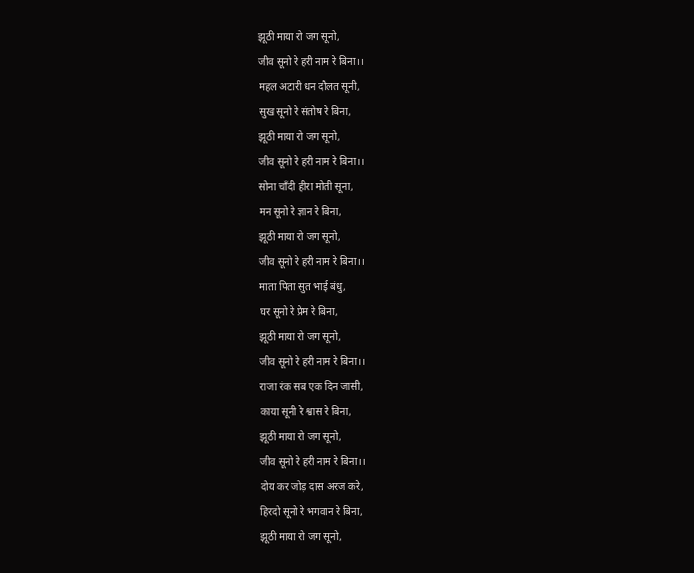झूठी माया रो जग सूनो,
जीव सूनो रे हरी नाम रे बिना।।
महल अटारी धन दौलत सूनी,
सुख सूनो रे संतोष रे बिना,
झूठी माया रो जग सूनो,
जीव सूनो रे हरी नाम रे बिना।।
सोना चाँदी हीरा मोती सूना,
मन सूनो रे ज्ञान रे बिना,
झूठी माया रो जग सूनो,
जीव सूनो रे हरी नाम रे बिना।।
माता पिता सुत भाई बंधु,
घर सूनो रे प्रेम रे बिना,
झूठी माया रो जग सूनो,
जीव सूनो रे हरी नाम रे बिना।।
राजा रंक सब एक दिन जासी,
काया सूनी रे श्वास रे बिना,
झूठी माया रो जग सूनो,
जीव सूनो रे हरी नाम रे बिना।।
दोय कर जोड़ दास अरज करे,
हिरदो सूनो रे भगवान रे बिना,
झूठी माया रो जग सूनो,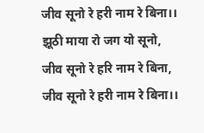जीव सूनो रे हरी नाम रे बिना।।
झूठी माया रो जग यो सूनो,
जीव सूनो रे हरि नाम रे बिना,
जीव सूनो रे हरी नाम रे बिना।।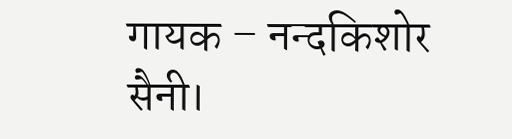गायक – नन्दकिशोर सैनी।